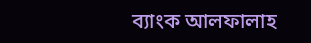ব্যাংক আলফালাহ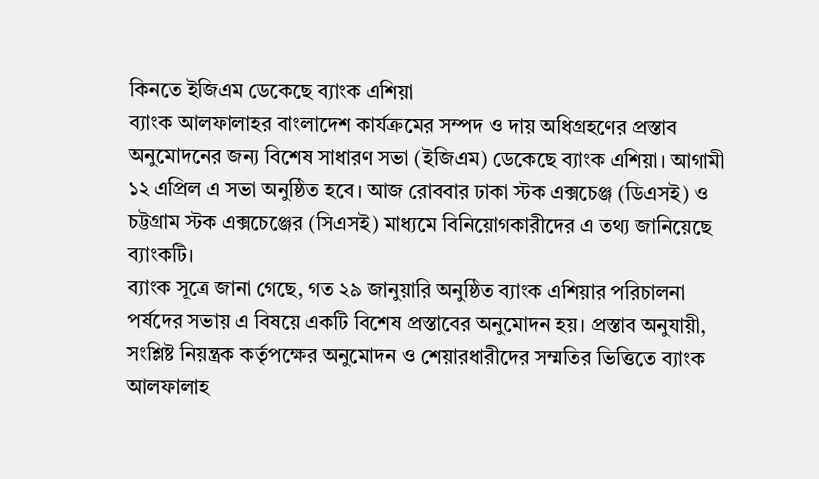কিনতে ইজিএম ডেকেছে ব্যাংক এশিয়া
ব্যাংক আলফালাহর বাংলাদেশ কার্যক্রমের সম্পদ ও দায় অধিগ্রহণের প্রস্তাব অনুমোদনের জন্য বিশেষ সাধারণ সভা (ইজিএম) ডেকেছে ব্যাংক এশিয়া। আগামী ১২ এপ্রিল এ সভা অনুষ্ঠিত হবে। আজ রোববার ঢাকা স্টক এক্সচেঞ্জ (ডিএসই) ও চট্টগ্রাম স্টক এক্সচেঞ্জের (সিএসই) মাধ্যমে বিনিয়োগকারীদের এ তথ্য জানিয়েছে ব্যাংকটি।
ব্যাংক সূত্রে জানা গেছে, গত ২৯ জানুয়ারি অনুষ্ঠিত ব্যাংক এশিয়ার পরিচালনা পর্ষদের সভায় এ বিষয়ে একটি বিশেষ প্রস্তাবের অনুমোদন হয়। প্রস্তাব অনুযায়ী, সংশ্লিষ্ট নিয়ন্ত্রক কর্তৃপক্ষের অনুমোদন ও শেয়ারধারীদের সম্মতির ভিত্তিতে ব্যাংক আলফালাহ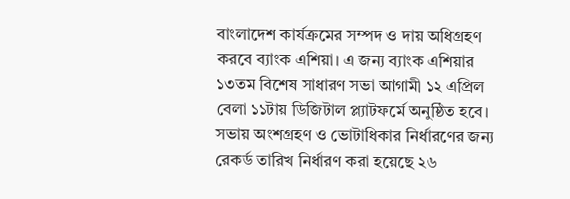বাংলাদেশ কার্যক্রমের সম্পদ ও দায় অধিগ্রহণ করবে ব্যাংক এশিয়া। এ জন্য ব্যাংক এশিয়ার ১৩তম বিশেষ সাধারণ সভা আগামী ১২ এপ্রিল বেলা ১১টায় ডিজিটাল প্ল্যাটফর্মে অনুষ্ঠিত হবে। সভায় অংশগ্রহণ ও ভোটাধিকার নির্ধারণের জন্য রেকর্ড তারিখ নির্ধারণ করা হয়েছে ২৬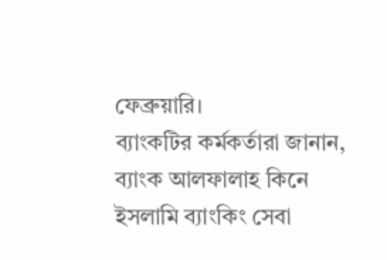ফেব্রুয়ারি।
ব্যাংকটির কর্মকর্তারা জানান, ব্যাংক আলফালাহ কিনে ইসলামি ব্যাংকিং সেবা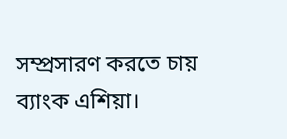সম্প্রসারণ করতে চায় ব্যাংক এশিয়া।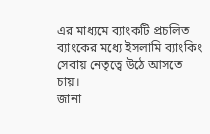এর মাধ্যমে ব্যাংকটি প্রচলিত ব্যাংকের মধ্যে ইসলামি ব্যাংকিং সেবায় নেতৃত্বে উঠে আসতে চায়।
জানা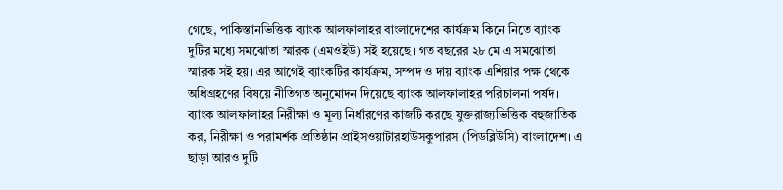গেছে, পাকিস্তানভিত্তিক ব্যাংক আলফালাহর বাংলাদেশের কার্যক্রম কিনে নিতে ব্যাংক দুটির মধ্যে সমঝোতা স্মারক (এমওইউ) সই হয়েছে। গত বছরের ২৮ মে এ সমঝোতা স্মারক সই হয়। এর আগেই ব্যাংকটির কার্যক্রম, সম্পদ ও দায় ব্যাংক এশিয়ার পক্ষ থেকে অধিগ্রহণের বিষয়ে নীতিগত অনুমোদন দিয়েছে ব্যাংক আলফালাহর পরিচালনা পর্ষদ। ব্যাংক আলফালাহর নিরীক্ষা ও মূল্য নির্ধারণের কাজটি করছে যুক্তরাজ্যভিত্তিক বহুজাতিক কর, নিরীক্ষা ও পরামর্শক প্রতিষ্ঠান প্রাইসওয়াটারহাউসকুপারস (পিডব্লিউসি) বাংলাদেশ। এ ছাড়া আরও দুটি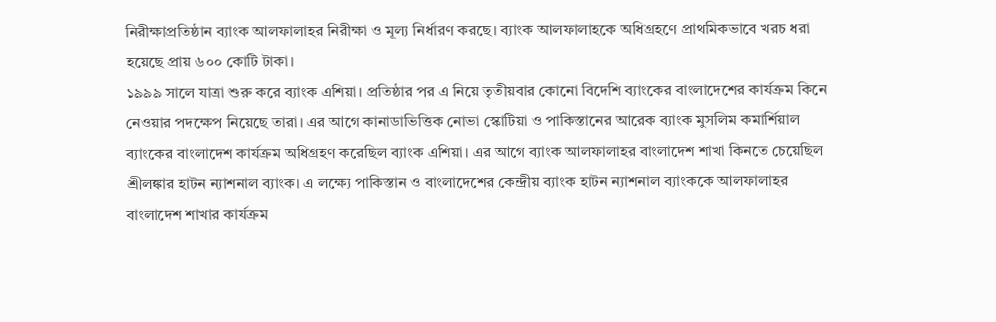নিরীক্ষাপ্রতিষ্ঠান ব্যাংক আলফালাহর নিরীক্ষা ও মূল্য নির্ধারণ করছে। ব্যাংক আলফালাহকে অধিগ্রহণে প্রাথমিকভাবে খরচ ধরা হয়েছে প্রায় ৬০০ কোটি টাকা।
১৯৯৯ সালে যাত্রা শুরু করে ব্যাংক এশিয়া। প্রতিষ্ঠার পর এ নিয়ে তৃতীয়বার কোনো বিদেশি ব্যাংকের বাংলাদেশের কার্যক্রম কিনে নেওয়ার পদক্ষেপ নিয়েছে তারা। এর আগে কানাডাভিত্তিক নোভা স্কোটিয়া ও পাকিস্তানের আরেক ব্যাংক মুসলিম কমার্শিয়াল ব্যাংকের বাংলাদেশ কার্যক্রম অধিগ্রহণ করেছিল ব্যাংক এশিয়া। এর আগে ব্যাংক আলফালাহর বাংলাদেশ শাখা কিনতে চেয়েছিল শ্রীলঙ্কার হাটন ন্যাশনাল ব্যাংক। এ লক্ষ্যে পাকিস্তান ও বাংলাদেশের কেন্দ্রীয় ব্যাংক হাটন ন্যাশনাল ব্যাংককে আলফালাহর বাংলাদেশ শাখার কার্যক্রম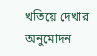খতিয়ে দেখার অনুমোদন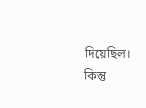দিয়েছিল। কিন্তু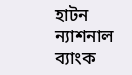হাটন ন্যাশনাল ব্যাংক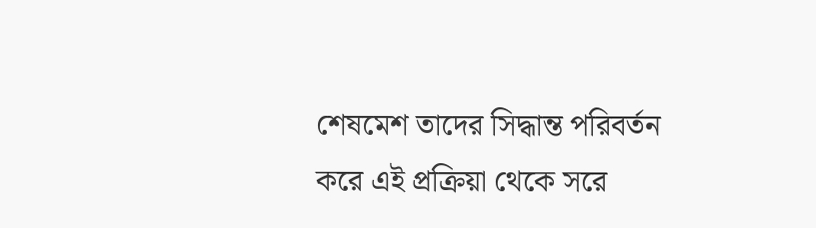শেষমেশ তাদের সিদ্ধান্ত পরিবর্তন করে এই প্রক্রিয়া থেকে সরে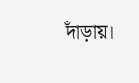দাঁড়ায়।